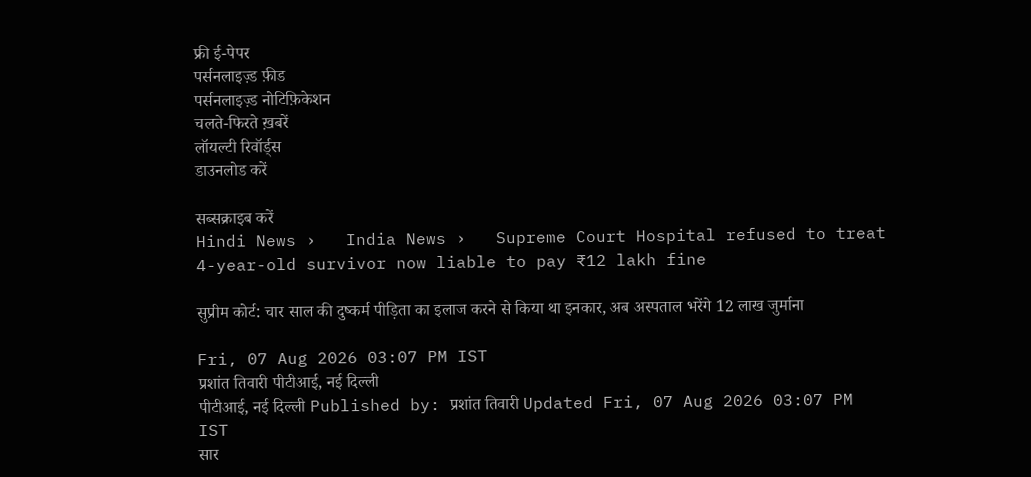फ्री ई-पेपर
पर्सनलाइज़्ड फ़ीड
पर्सनलाइज़्ड नोटिफ़िकेशन
चलते-फिरते ख़बरें
लॉयल्टी रिवॉर्ड्स
डाउनलोड करें

सब्सक्राइब करें
Hindi News ›   India News ›   Supreme Court Hospital refused to treat 4-year-old survivor now liable to pay ₹12 lakh fine

सुप्रीम कोर्ट: चार साल की दुष्कर्म पीड़िता का इलाज करने से किया था इनकार, अब अस्पताल भरेंगे 12 लाख जुर्माना

Fri, 07 Aug 2026 03:07 PM IST
प्रशांत तिवारी पीटीआई, नई दिल्ली
पीटीआई, नई दिल्ली Published by: प्रशांत तिवारी Updated Fri, 07 Aug 2026 03:07 PM IST
सार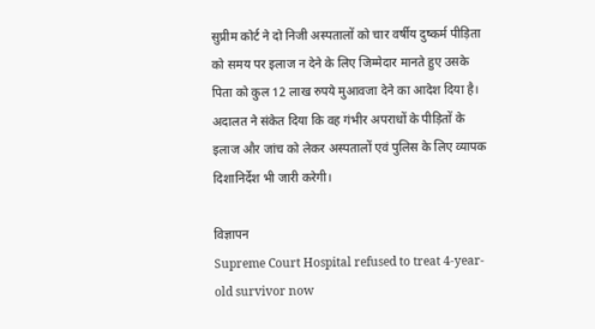सुप्रीम कोर्ट ने दो निजी अस्पतालों को चार वर्षीय दुष्कर्म पीड़िता को समय पर इलाज न देने के लिए जिम्मेदार मानते हुए उसके पिता को कुल 12 लाख रुपये मुआवजा देने का आदेश दिया है। अदालत ने संकेत दिया कि वह गंभीर अपराधों के पीड़ितों के इलाज और जांच को लेकर अस्पतालों एवं पुलिस के लिए व्यापक दिशानिर्देश भी जारी करेगी।

विज्ञापन
Supreme Court Hospital refused to treat 4-year-old survivor now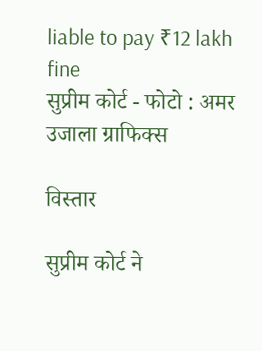liable to pay ₹12 lakh fine
सुप्रीम कोर्ट - फोटो : अमर उजाला ग्राफिक्स

विस्तार

सुप्रीम कोर्ट ने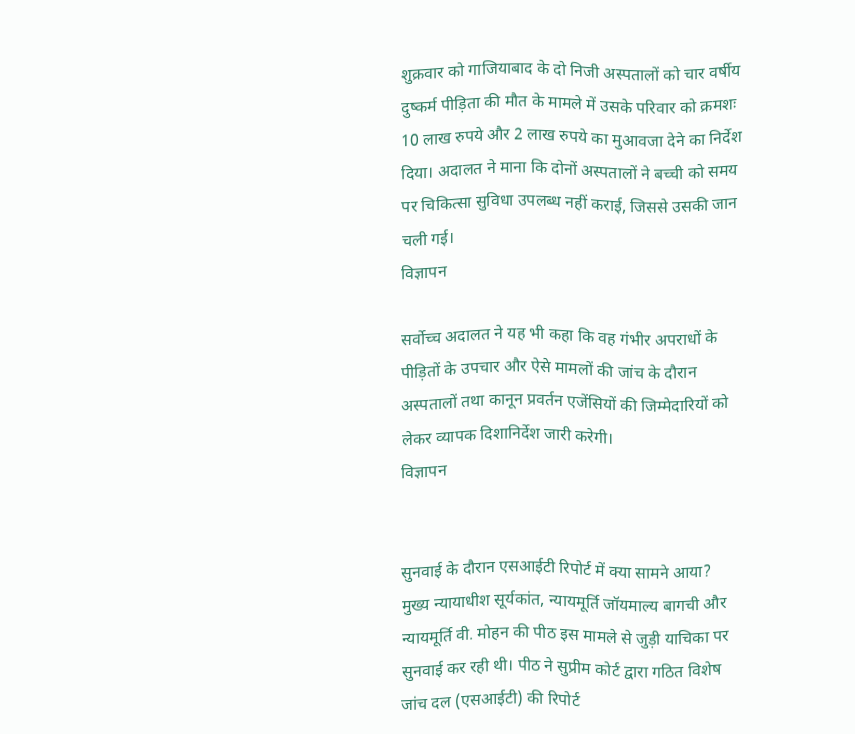शुक्रवार को गाजियाबाद के दो निजी अस्पतालों को चार वर्षीय दुष्कर्म पीड़िता की मौत के मामले में उसके परिवार को क्रमशः 10 लाख रुपये और 2 लाख रुपये का मुआवजा देने का निर्देश दिया। अदालत ने माना कि दोनों अस्पतालों ने बच्ची को समय पर चिकित्सा सुविधा उपलब्ध नहीं कराई, जिससे उसकी जान चली गई।
विज्ञापन

सर्वोच्च अदालत ने यह भी कहा कि वह गंभीर अपराधों के पीड़ितों के उपचार और ऐसे मामलों की जांच के दौरान अस्पतालों तथा कानून प्रवर्तन एजेंसियों की जिम्मेदारियों को लेकर व्यापक दिशानिर्देश जारी करेगी।
विज्ञापन


सुनवाई के दौरान एसआईटी रिपोर्ट में क्या सामने आया?
मुख्य न्यायाधीश सूर्यकांत, न्यायमूर्ति जॉयमाल्य बागची और न्यायमूर्ति वी. मोहन की पीठ इस मामले से जुड़ी याचिका पर सुनवाई कर रही थी। पीठ ने सुप्रीम कोर्ट द्वारा गठित विशेष जांच दल (एसआईटी) की रिपोर्ट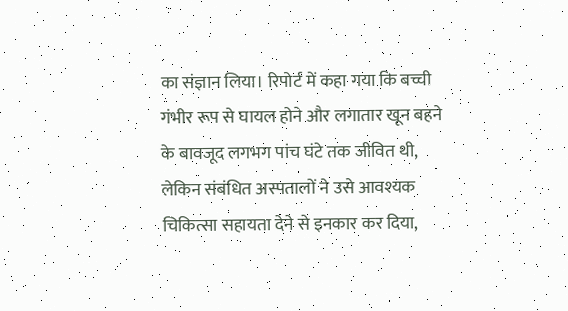का संज्ञान लिया। रिपोर्ट में कहा गया कि बच्ची गंभीर रूप से घायल होने और लगातार खून बहने के बावजूद लगभग पांच घंटे तक जीवित थी, लेकिन संबंधित अस्पतालों ने उसे आवश्यक चिकित्सा सहायता देने से इनकार कर दिया,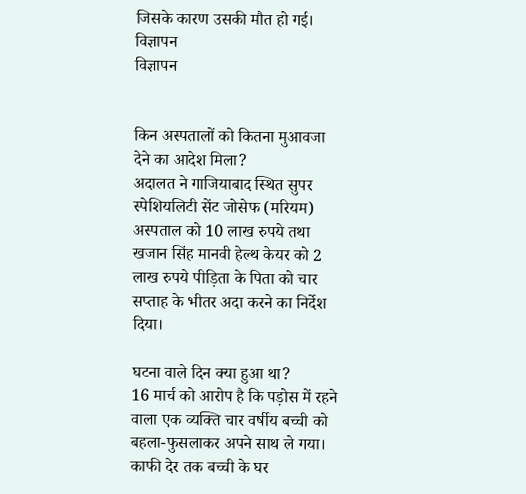जिसके कारण उसकी मौत हो गई।
विज्ञापन
विज्ञापन


किन अस्पतालों को कितना मुआवजा देने का आदेश मिला?
अदालत ने गाजियाबाद स्थित सुपर स्पेशियलिटी सेंट जोसेफ (मरियम) अस्पताल को 10 लाख रुपये तथा खजान सिंह मानवी हेल्थ केयर को 2 लाख रुपये पीड़िता के पिता को चार सप्ताह के भीतर अदा करने का निर्देश दिया।

घटना वाले दिन क्या हुआ था?
16 मार्च को आरोप है कि पड़ोस में रहने वाला एक व्यक्ति चार वर्षीय बच्ची को बहला-फुसलाकर अपने साथ ले गया। काफी देर तक बच्ची के घर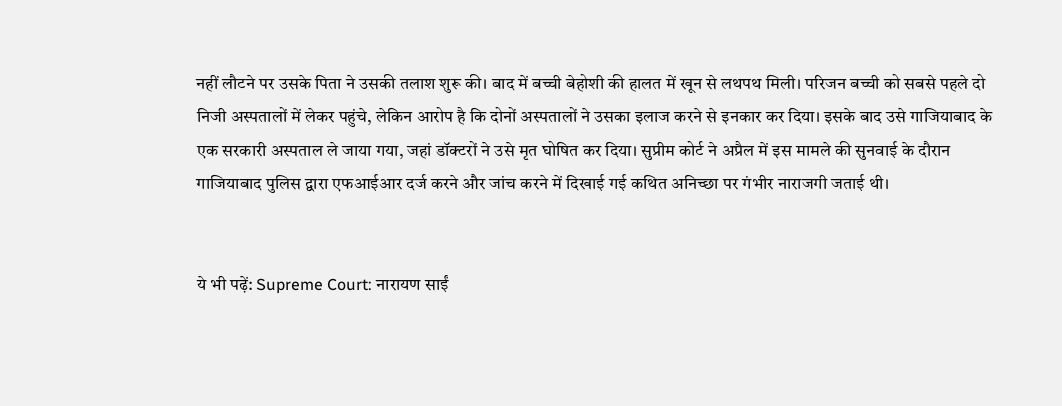नहीं लौटने पर उसके पिता ने उसकी तलाश शुरू की। बाद में बच्ची बेहोशी की हालत में खून से लथपथ मिली। परिजन बच्ची को सबसे पहले दो निजी अस्पतालों में लेकर पहुंचे, लेकिन आरोप है कि दोनों अस्पतालों ने उसका इलाज करने से इनकार कर दिया। इसके बाद उसे गाजियाबाद के एक सरकारी अस्पताल ले जाया गया, जहां डॉक्टरों ने उसे मृत घोषित कर दिया। सुप्रीम कोर्ट ने अप्रैल में इस मामले की सुनवाई के दौरान गाजियाबाद पुलिस द्वारा एफआईआर दर्ज करने और जांच करने में दिखाई गई कथित अनिच्छा पर गंभीर नाराजगी जताई थी।


ये भी पढ़ें: Supreme Court: नारायण साईं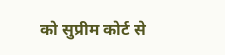को सुप्रीम कोर्ट से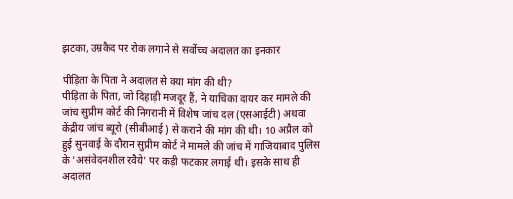झटका, उम्रकैद पर रोक लगाने से सर्वोच्च अदालत का इनकार

पीड़िता के पिता ने अदालत से क्या मांग की थी?
पीड़िता के पिता, जो दिहाड़ी मजदूर हैं, ने याचिका दायर कर मामले की जांच सुप्रीम कोर्ट की निगरानी में विशेष जांच दल (एसआईटी) अथवा केंद्रीय जांच ब्यूरो (सीबीआई) से कराने की मांग की थी। 10 अप्रैल को हुई सुनवाई के दौरान सुप्रीम कोर्ट ने मामले की जांच में गाजियाबाद पुलिस के 'असंवेदनशील रवैये' पर कड़ी फटकार लगाई थी। इसके साथ ही अदालत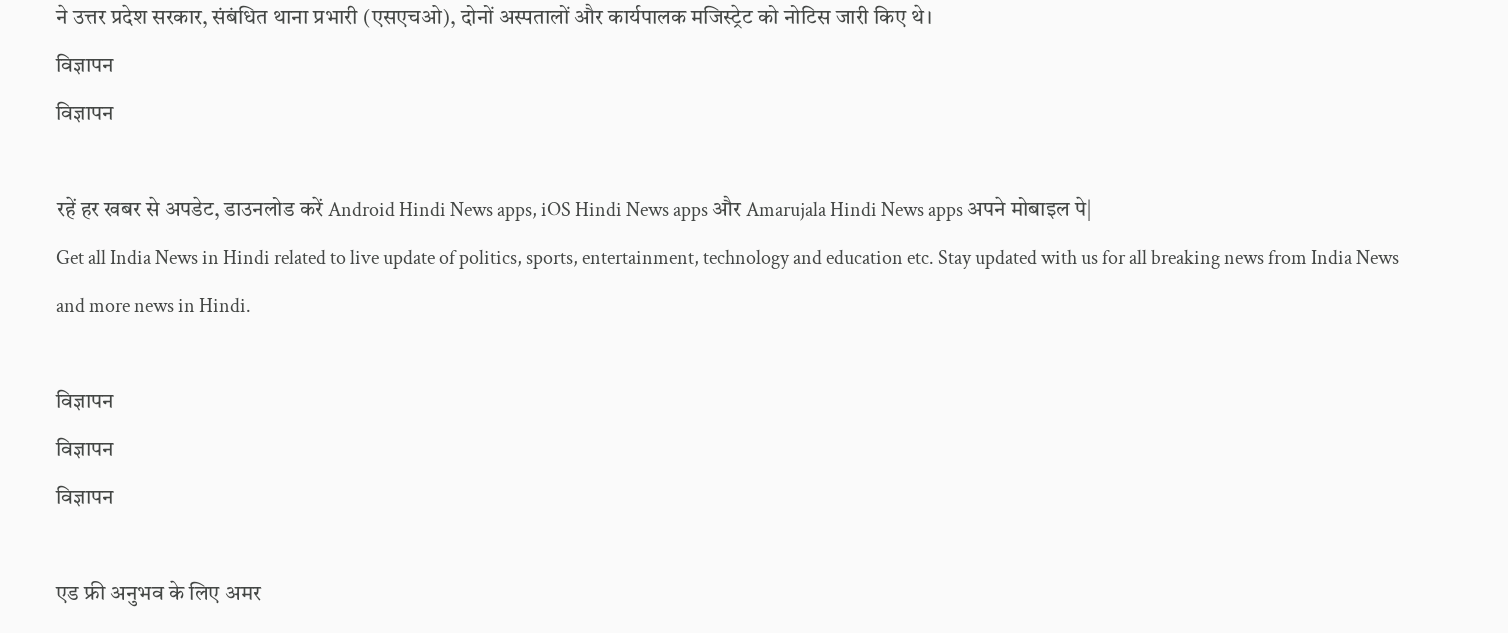ने उत्तर प्रदेश सरकार, संबंधित थाना प्रभारी (एसएचओ), दोनों अस्पतालों और कार्यपालक मजिस्ट्रेट को नोटिस जारी किए थे।
विज्ञापन
विज्ञापन

रहें हर खबर से अपडेट, डाउनलोड करें Android Hindi News apps, iOS Hindi News apps और Amarujala Hindi News apps अपने मोबाइल पे|
Get all India News in Hindi related to live update of politics, sports, entertainment, technology and education etc. Stay updated with us for all breaking news from India News and more news in Hindi.

विज्ञापन
विज्ञापन
विज्ञापन

एड फ्री अनुभव के लिए अमर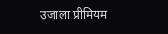उजाला प्रीमियम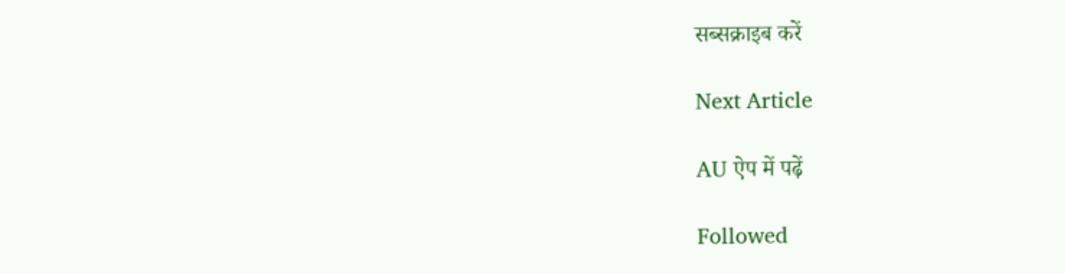सब्सक्राइब करें

Next Article

AU ऐप में पढ़ें

Followed